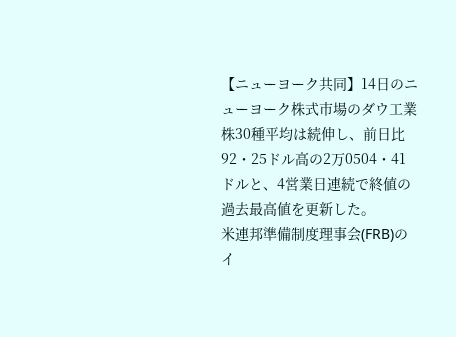【ニューヨーク共同】14日のニューヨーク株式市場のダウ工業株30種平均は続伸し、前日比92・25ドル高の2万0504・41ドルと、4営業日連続で終値の過去最高値を更新した。
米連邦準備制度理事会(FRB)のイ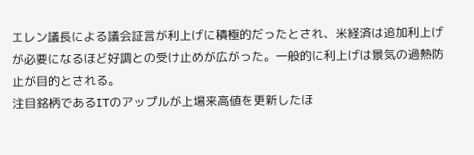エレン議長による議会証言が利上げに積極的だったとされ、米経済は追加利上げが必要になるほど好調との受け止めが広がった。一般的に利上げは景気の過熱防止が目的とされる。
注目銘柄であるITのアップルが上場来高値を更新したほ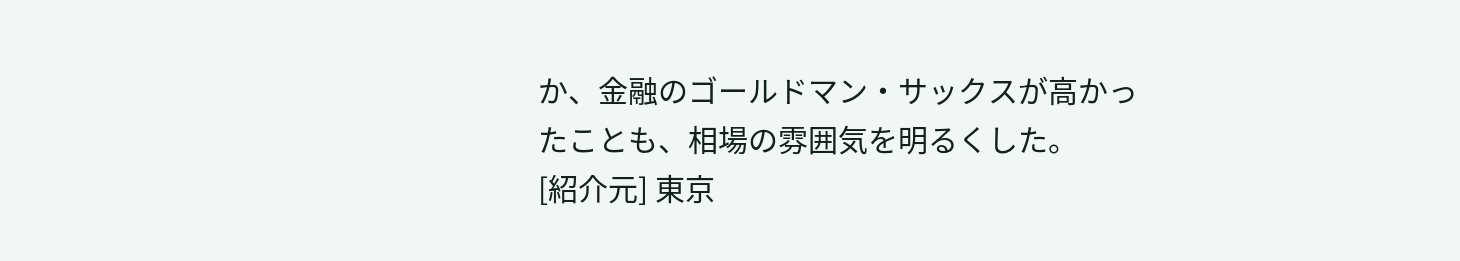か、金融のゴールドマン・サックスが高かったことも、相場の雰囲気を明るくした。
[紹介元] 東京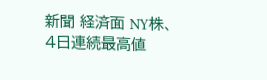新聞 経済面 NY株、4日連続最高値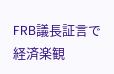FRB議長証言で経済楽観